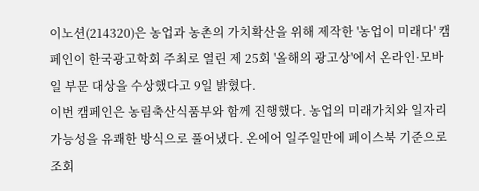이노션(214320)은 농업과 농촌의 가치확산을 위해 제작한 '농업이 미래다' 캠페인이 한국광고학회 주최로 열린 제 25회 '올해의 광고상'에서 온라인·모바일 부문 대상을 수상했다고 9일 밝혔다.
이번 캠페인은 농림축산식품부와 함께 진행했다. 농업의 미래가치와 일자리 가능성을 유쾌한 방식으로 풀어냈다. 온에어 일주일만에 페이스북 기준으로 조회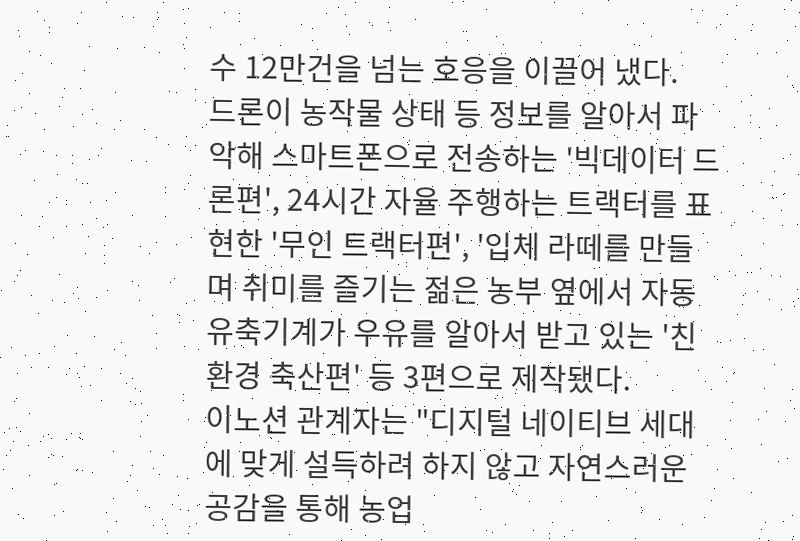수 12만건을 넘는 호응을 이끌어 냈다.
드론이 농작물 상태 등 정보를 알아서 파악해 스마트폰으로 전송하는 '빅데이터 드론편', 24시간 자율 주행하는 트랙터를 표현한 '무인 트랙터편', '입체 라떼를 만들며 취미를 즐기는 젊은 농부 옆에서 자동 유축기계가 우유를 알아서 받고 있는 '친환경 축산편' 등 3편으로 제작됐다.
이노션 관계자는 "디지털 네이티브 세대에 맞게 설득하려 하지 않고 자연스러운 공감을 통해 농업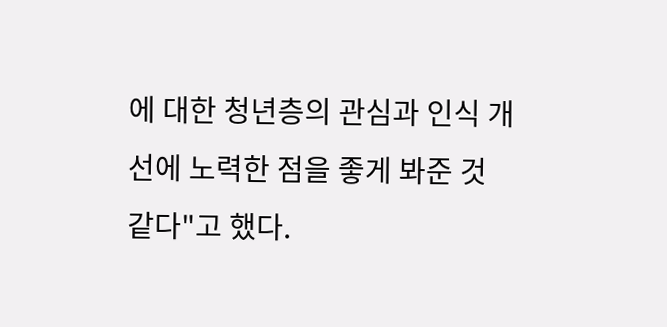에 대한 청년층의 관심과 인식 개선에 노력한 점을 좋게 봐준 것 같다"고 했다.